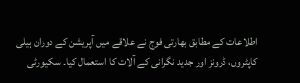اطلاعات کے مطابق بھارتی فوج نے علاقے میں آپریشن کے دوران ہیلی کاپٹروں، ڈرونز اور جدید نگرانی کے آلات کا استعمال کیا۔ سکیورٹی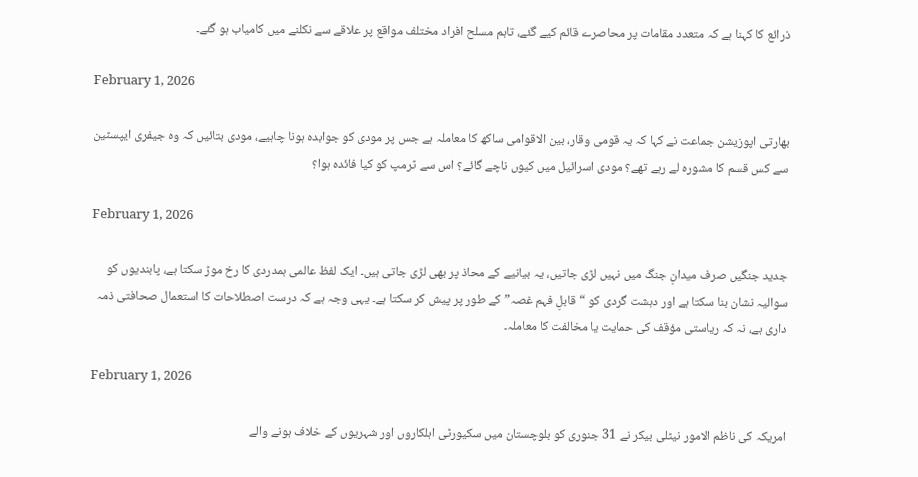ذرائع کا کہنا ہے کہ متعدد مقامات پر محاصرے قائم کیے گئے، تاہم مسلح افراد مختلف مواقع پر علاقے سے نکلنے میں کامیاب ہو گئے۔

February 1, 2026

بھارتی اپوزیشن جماعت نے کہا کہ یہ قومی وقار، بین الاقوامی ساکھ کا معاملہ ہے جس پر مودی کو جوابدہ ہونا چاہیے، مودی بتائیں کہ وہ جیفری ایپسٹین سے کس قسم کا مشورہ لے رہے تھے؟ مودی اسرائیل میں کیوں ناچے گائے؟ اس سے ٹرمپ کو کیا فائدہ ہوا؟

February 1, 2026

جدید جنگیں صرف میدانِ جنگ میں نہیں لڑی جاتیں، یہ بیانیے کے محاذ پر بھی لڑی جاتی ہیں۔ ایک لفظ عالمی ہمدردی کا رخ موڑ سکتا ہے، پابندیوں کو سوالیہ نشان بنا سکتا ہے اور دہشت گردی کو “قابلِ فہم غصہ” کے طور پر پیش کر سکتا ہے۔ یہی وجہ ہے کہ درست اصطلاحات کا استعمال صحافتی ذمہ داری ہے، نہ کہ ریاستی مؤقف کی حمایت یا مخالفت کا معاملہ۔

February 1, 2026

امریکہ کی ناظم الامور نیٹلی بیکر نے 31 جنوری کو بلوچستان میں سکیورٹی اہلکاروں اور شہریوں کے خلاف ہونے والے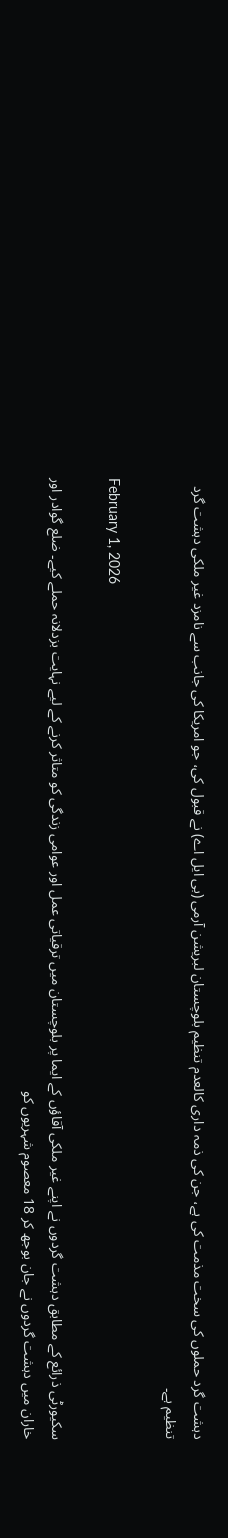دہشت گرد حملوں کی سخت مذمت کی ہے، جن کی ذمہ داری کالعدم تنظیم بلوچستان لبریشن آرمی (بی ایل اے) نے قبول کی، جو امریکا کی جانب سے نامزد غیر ملکی دہشت گرد تنظیم ہے۔

February 1, 2026

سکیورٹی ذرائع کے مطابق دہشت گردوں نے اپنے غیر ملکی آقاؤں کے ایما پر بلوچستان میں ترقیاتی عمل اور عوامی زندگی کو متاثر کرنے کے لیے نہایت بزدلانہ حملے کیے۔ ضلع گوادر اور خاران میں دہشت گردوں نے جان بوجھ کر 18 معصوم شہریوں کو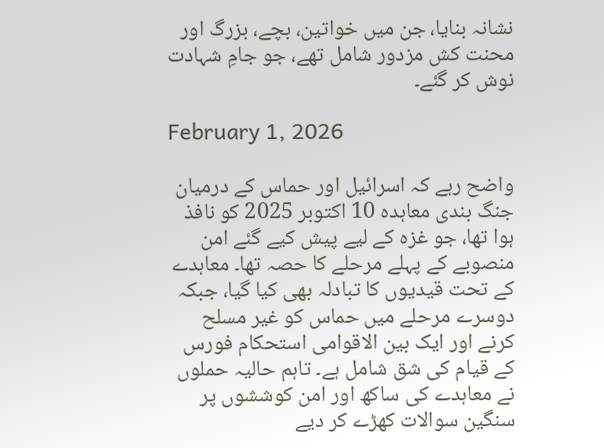نشانہ بنایا، جن میں خواتین، بچے، بزرگ اور محنت کش مزدور شامل تھے، جو جامِ شہادت نوش کر گئے۔

February 1, 2026

واضح رہے کہ اسرائیل اور حماس کے درمیان جنگ بندی معاہدہ 10 اکتوبر 2025 کو نافذ ہوا تھا، جو غزہ کے لیے پیش کیے گئے امن منصوبے کے پہلے مرحلے کا حصہ تھا۔ معاہدے کے تحت قیدیوں کا تبادلہ بھی کیا گیا، جبکہ دوسرے مرحلے میں حماس کو غیر مسلح کرنے اور ایک بین الاقوامی استحکام فورس کے قیام کی شق شامل ہے۔ تاہم حالیہ حملوں نے معاہدے کی ساکھ اور امن کوششوں پر سنگین سوالات کھڑے کر دیے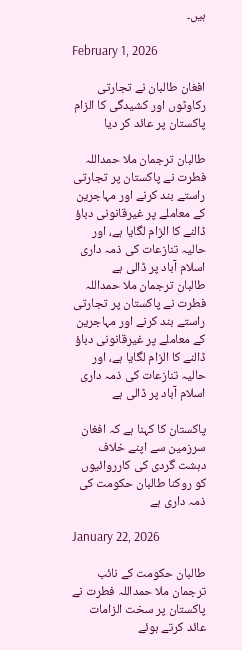ہیں۔

February 1, 2026

افغان طالبان نے تجارتی رکاوٹوں اور کشیدگی کا الزام پاکستان پر عائد کر دیا

طالبان ترجمان ملا حمداللہ فطرت نے پاکستان پر تجارتی راستے بند کرنے اور مہاجرین کے معاملے پر غیرقانونی دباؤ ڈالنے کا الزام لگایا ہے، اور حالیہ تنازعات کی ذمہ داری اسلام آباد پر ڈالی ہے
طالبان ترجمان ملا حمداللہ فطرت نے پاکستان پر تجارتی راستے بند کرنے اور مہاجرین کے معاملے پر غیرقانونی دباؤ ڈالنے کا الزام لگایا ہے، اور حالیہ تنازعات کی ذمہ داری اسلام آباد پر ڈالی ہے

پاکستان کا کہنا ہے کہ افغان سرزمین سے اپنے خلاف دہشت گردی کی کارروائیوں کو روکنا طالبان حکومت کی ذمہ داری ہے

January 22, 2026

طالبان حکومت کے نائب ترجمان ملا حمداللہ فطرت نے پاکستان پر سخت الزامات عائد کرتے ہوئے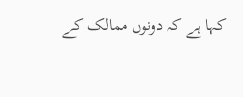کہا ہے کہ دونوں ممالک کے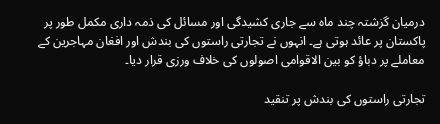درمیان گزشتہ چند ماہ سے جاری کشیدگی اور مسائل کی ذمہ داری مکمل طور پر پاکستان پر عائد ہوتی ہے۔ انہوں نے تجارتی راستوں کی بندش اور افغان مہاجرین کے معاملے پر دباؤ کو بین الاقوامی اصولوں کی خلاف ورزی قرار دیا۔

تجارتی راستوں کی بندش پر تنقید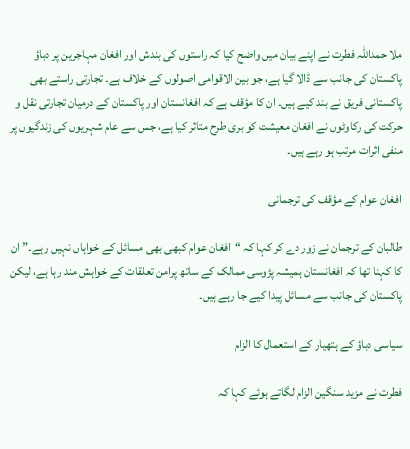ملا حمداللہ فطرت نے اپنے بیان میں واضح کیا کہ راستوں کی بندش اور افغان مہاجرین پر دباؤ پاکستان کی جانب سے ڈالا گیا ہے، جو بین الاقوامی اصولوں کے خلاف ہے۔ تجارتی راستے بھی پاکستانی فریق نے بند کیے ہیں۔ ان کا مؤقف ہے کہ افغانستان اور پاکستان کے درمیان تجارتی نقل و حرکت کی رکاوٹوں نے افغان معیشت کو بری طرح متاثر کیا ہے، جس سے عام شہریوں کی زندگیوں پر منفی اثرات مرتب ہو رہے ہیں۔

افغان عوام کے مؤقف کی ترجمانی

طالبان کے ترجمان نے زور دے کر کہا کہ “افغان عوام کبھی بھی مسائل کے خواہاں نہیں رہے۔” ان کا کہنا تھا کہ افغانستان ہمیشہ پڑوسی ممالک کے ساتھ پرامن تعلقات کے خواہش مند رہا ہے، لیکن پاکستان کی جانب سے مسائل پیدا کیے جا رہے ہیں۔

سیاسی دباؤ کے ہتھیار کے استعمال کا الزام

فطرت نے مزید سنگین الزام لگاتے ہوئے کہا کہ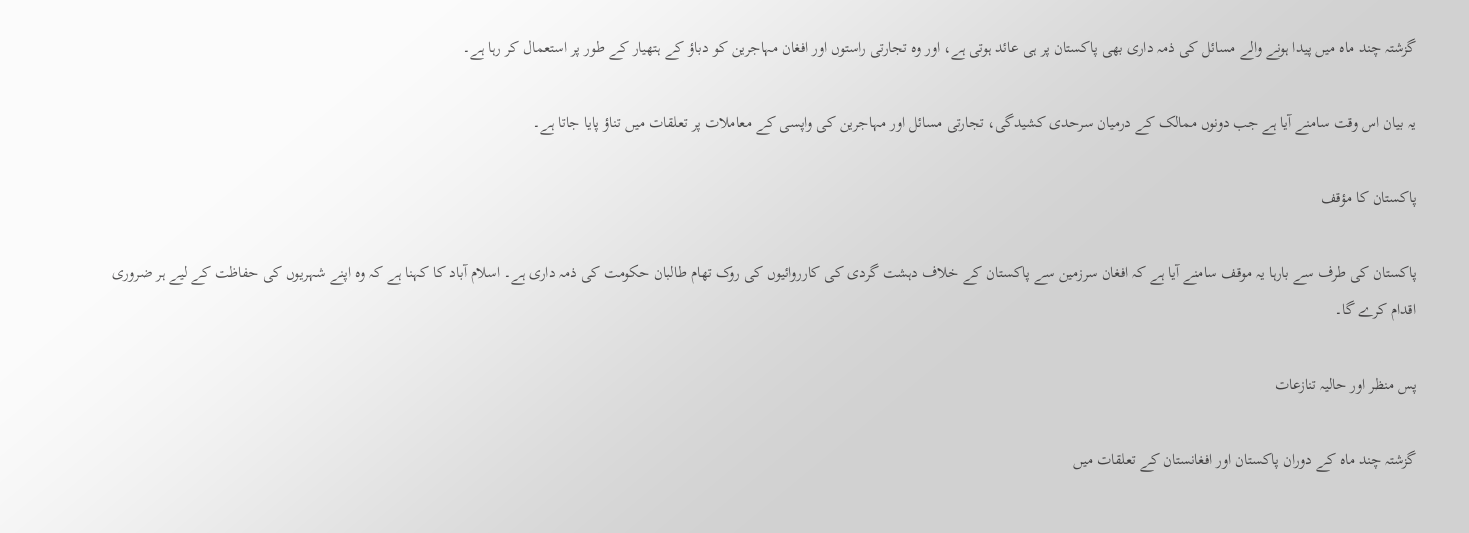گزشتہ چند ماہ میں پیدا ہونے والے مسائل کی ذمہ داری بھی پاکستان پر ہی عائد ہوتی ہے، اور وہ تجارتی راستوں اور افغان مہاجرین کو دباؤ کے ہتھیار کے طور پر استعمال کر رہا ہے۔

یہ بیان اس وقت سامنے آیا ہے جب دونوں ممالک کے درمیان سرحدی کشیدگی، تجارتی مسائل اور مہاجرین کی واپسی کے معاملات پر تعلقات میں تناؤ پایا جاتا ہے۔

پاکستان کا مؤقف

پاکستان کی طرف سے بارہا یہ موقف سامنے آیا ہے کہ افغان سرزمین سے پاکستان کے خلاف دہشت گردی کی کارروائیوں کی روک تھام طالبان حکومت کی ذمہ داری ہے۔ اسلام آباد کا کہنا ہے کہ وہ اپنے شہریوں کی حفاظت کے لیے ہر ضروری اقدام کرے گا۔

پس منظر اور حالیہ تنازعات

گزشتہ چند ماہ کے دوران پاکستان اور افغانستان کے تعلقات میں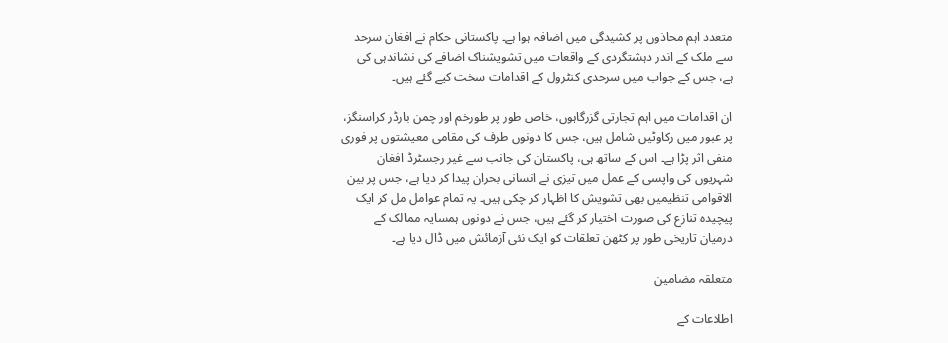متعدد اہم محاذوں پر کشیدگی میں اضافہ ہوا ہے۔ پاکستانی حکام نے افغان سرحد سے ملک کے اندر دہشتگردی کے واقعات میں تشویشناک اضافے کی نشاندہی کی ہے، جس کے جواب میں سرحدی کنٹرول کے اقدامات سخت کیے گئے ہیں۔

ان اقدامات میں اہم تجارتی گزرگاہوں، خاص طور پر طورخم اور چمن بارڈر کراسنگز، پر عبور میں رکاوٹیں شامل ہیں، جس کا دونوں طرف کی مقامی معیشتوں پر فوری منفی اثر پڑا ہے۔ اس کے ساتھ ہی، پاکستان کی جانب سے غیر رجسٹرڈ افغان شہریوں کی واپسی کے عمل میں تیزی نے انسانی بحران پیدا کر دیا ہے، جس پر بین الاقوامی تنظیمیں بھی تشویش کا اظہار کر چکی ہیں۔ یہ تمام عوامل مل کر ایک پیچیدہ تنازع کی صورت اختیار کر گئے ہیں، جس نے دونوں ہمسایہ ممالک کے درمیان تاریخی طور پر کٹھن تعلقات کو ایک نئی آزمائش میں ڈال دیا ہے۔

متعلقہ مضامین

اطلاعات کے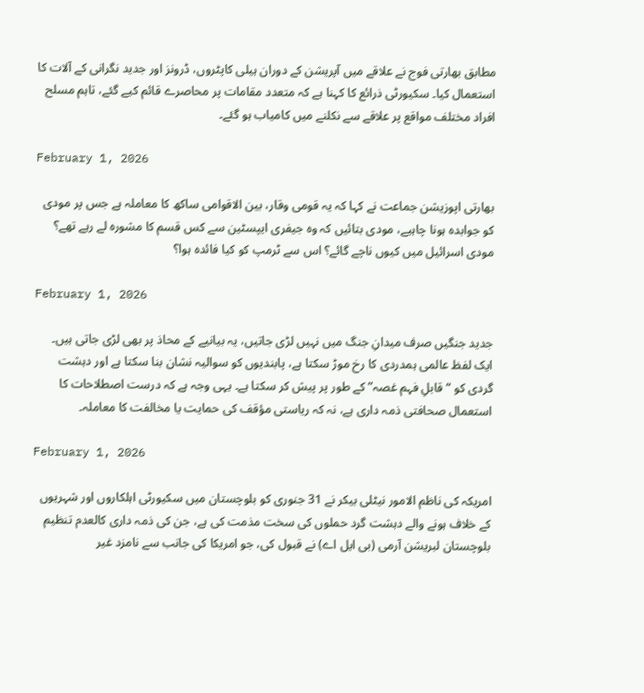مطابق بھارتی فوج نے علاقے میں آپریشن کے دوران ہیلی کاپٹروں، ڈرونز اور جدید نگرانی کے آلات کا استعمال کیا۔ سکیورٹی ذرائع کا کہنا ہے کہ متعدد مقامات پر محاصرے قائم کیے گئے، تاہم مسلح افراد مختلف مواقع پر علاقے سے نکلنے میں کامیاب ہو گئے۔

February 1, 2026

بھارتی اپوزیشن جماعت نے کہا کہ یہ قومی وقار، بین الاقوامی ساکھ کا معاملہ ہے جس پر مودی کو جوابدہ ہونا چاہیے، مودی بتائیں کہ وہ جیفری ایپسٹین سے کس قسم کا مشورہ لے رہے تھے؟ مودی اسرائیل میں کیوں ناچے گائے؟ اس سے ٹرمپ کو کیا فائدہ ہوا؟

February 1, 2026

جدید جنگیں صرف میدانِ جنگ میں نہیں لڑی جاتیں، یہ بیانیے کے محاذ پر بھی لڑی جاتی ہیں۔ ایک لفظ عالمی ہمدردی کا رخ موڑ سکتا ہے، پابندیوں کو سوالیہ نشان بنا سکتا ہے اور دہشت گردی کو “قابلِ فہم غصہ” کے طور پر پیش کر سکتا ہے۔ یہی وجہ ہے کہ درست اصطلاحات کا استعمال صحافتی ذمہ داری ہے، نہ کہ ریاستی مؤقف کی حمایت یا مخالفت کا معاملہ۔

February 1, 2026

امریکہ کی ناظم الامور نیٹلی بیکر نے 31 جنوری کو بلوچستان میں سکیورٹی اہلکاروں اور شہریوں کے خلاف ہونے والے دہشت گرد حملوں کی سخت مذمت کی ہے، جن کی ذمہ داری کالعدم تنظیم بلوچستان لبریشن آرمی (بی ایل اے) نے قبول کی، جو امریکا کی جانب سے نامزد غیر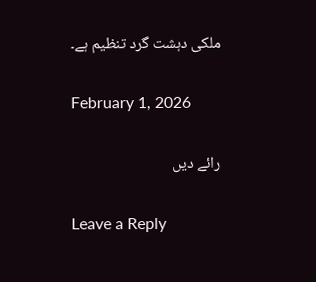ملکی دہشت گرد تنظیم ہے۔

February 1, 2026

رائے دیں

Leave a Reply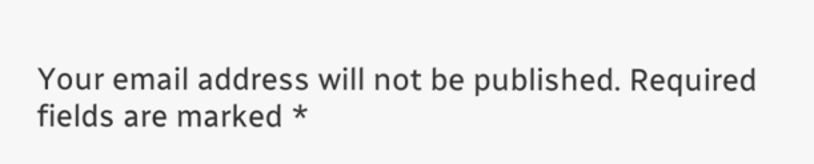Your email address will not be published. Required fields are marked *